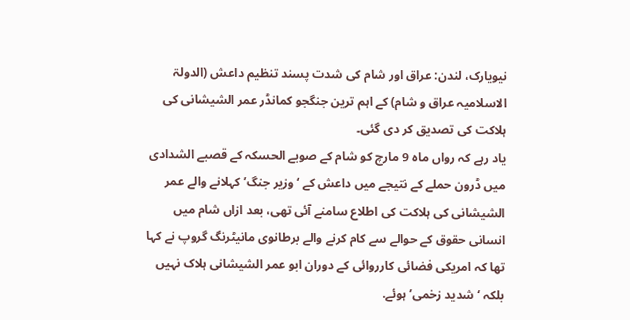نیویارک، لندن: عراق اور شام کی شدت پسند تنظیم داعش (الدولۃ الاسلامیہ عراق و شام) کے اہم ترین جنگجو کمانڈر عمر الشیشانی کی ہلاکت کی تصدیق کر دی گئی۔
یاد رہے کہ رواں ماہ 9 مارچ کو شام کے صوبے الحسکہ کے قصبے الشدادی میں ڈرون حملے کے نتیجے میں داعش کے ‘وزیر جنگ’ کہلانے والے عمر الشیشانی کی ہلاکت کی اطلاع سامنے آئی تھی، بعد ازاں شام میں انسانی حقوق کے حوالے سے کام کرنے والے برطانوی مانیٹرنگ گروپ نے کہا تھا کہ امریکی فضائی کارروائی کے دوران ابو عمر الشیشانی ہلاک نہیں بلکہ ‘شدید زخمی’ ہوئے.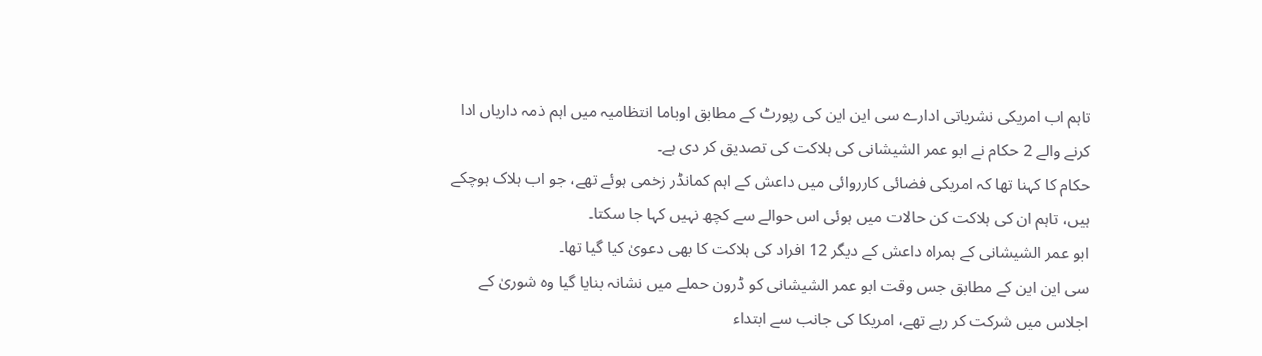تاہم اب امریکی نشریاتی ادارے سی این این کی رپورٹ کے مطابق اوباما انتظامیہ میں اہم ذمہ داریاں ادا کرنے والے 2 حکام نے ابو عمر الشیشانی کی ہلاکت کی تصدیق کر دی ہے۔
حکام کا کہنا تھا کہ امریکی فضائی کارروائی میں داعش کے اہم کمانڈر زخمی ہوئے تھے، جو اب ہلاک ہوچکے ہیں، تاہم ان کی ہلاکت کن حالات میں ہوئی اس حوالے سے کچھ نہیں کہا جا سکتا۔
ابو عمر الشیشانی کے ہمراہ داعش کے دیگر 12 افراد کی ہلاکت کا بھی دعویٰ کیا گیا تھا۔
سی این این کے مطابق جس وقت ابو عمر الشیشانی کو ڈرون حملے میں نشانہ بنایا گیا وہ شوریٰ کے اجلاس میں شرکت کر رہے تھے، امریکا کی جانب سے ابتداء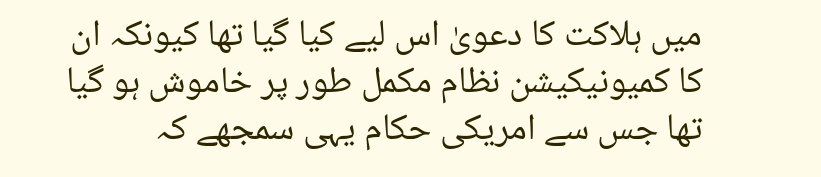میں ہلاکت کا دعویٰ اس لیے کیا گیا تھا کیونکہ ان کا کمیونیکیشن نظام مکمل طور پر خاموش ہو گیا تھا جس سے امریکی حکام یہی سمجھے کہ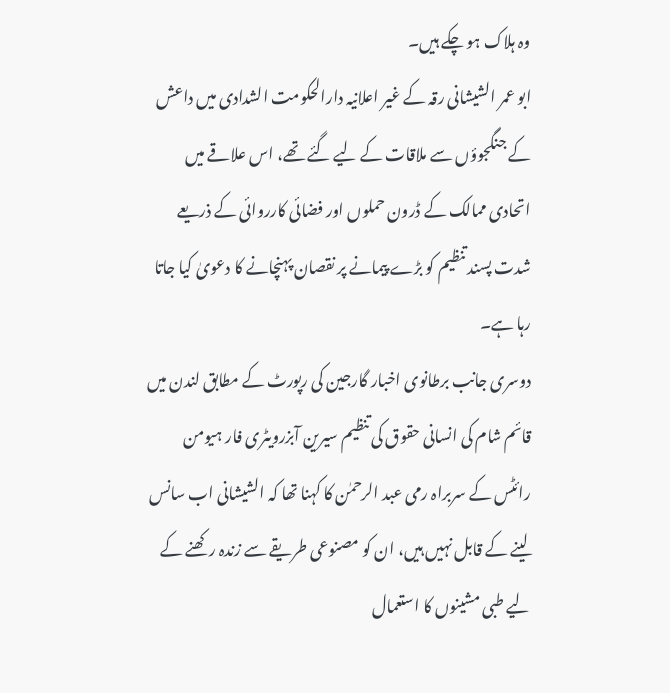وہ ہلاک ہو چکے ہیں۔
ابو عمر الشیشانی رقہ کے غیر اعلانیہ دارالحکومت الشدادی میں داعش کے جنگجوؤں سے ملاقات کے لیے گئے تھے، اس علاقے میں اتحادی ممالک کے ڈرون حملوں اور فضائی کارروائی کے ذریعے شدت پسند تنظیم کو بڑے پیمانے پر نقصان پہنچانے کا دعویٰ کیا جاتا رہا ہے۔
دوسری جانب برطانوی اخبار گارجین کی رپورٹ کے مطابق لندن میں قائم شام کی انسانی حقوق کی تنظیم سیرین آبزرویٹری فار ہیومن رائٹس کے سربراہ رمی عبد الرحمٰن کا کہنا تھا کہ الشیشانی اب سانس لینے کے قابل نہیں ہیں، ان کو مصنوعی طریقے سے زندہ رکھنے کے لیے طبی مشینوں کا استعمال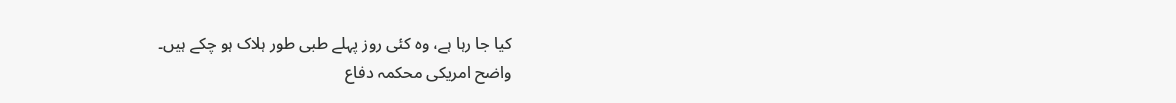کیا جا رہا ہے، وہ کئی روز پہلے طبی طور ہلاک ہو چکے ہیں۔
واضح امریکی محکمہ دفاع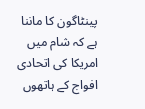پینٹاگون کا ماننا ہے کہ شام میں امریکا کی اتحادی افواج کے ہاتھوں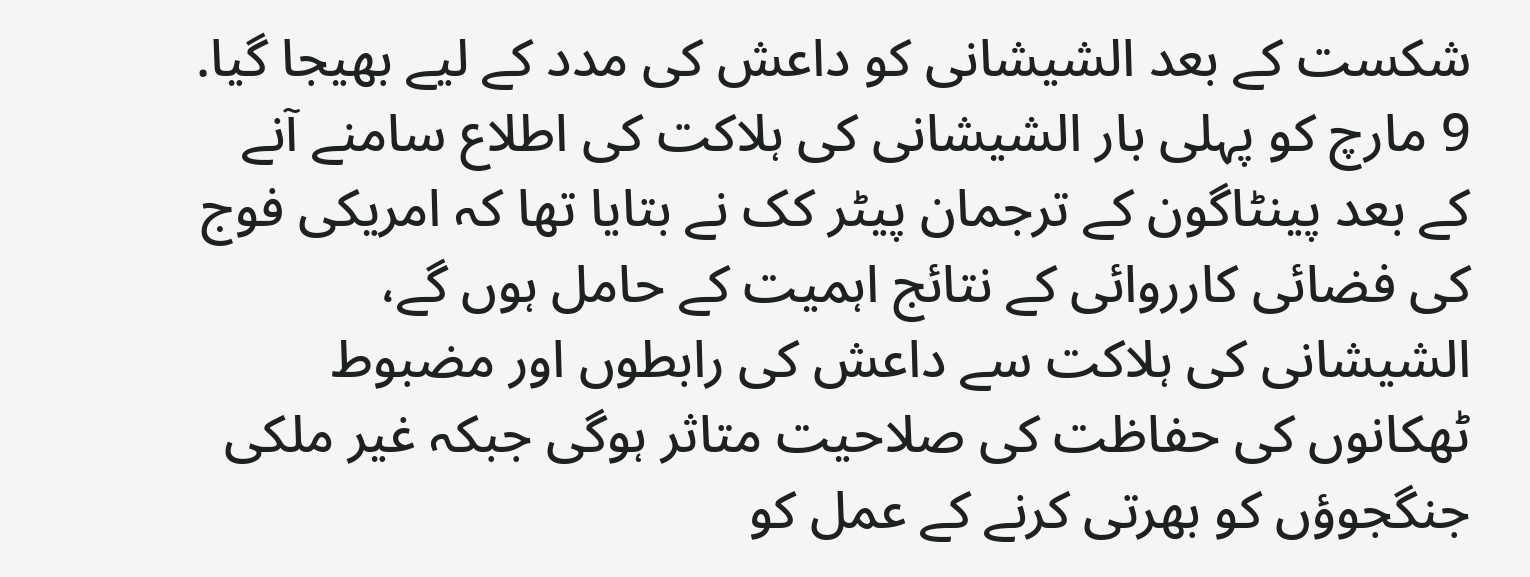شکست کے بعد الشیشانی کو داعش کی مدد کے لیے بھیجا گیا.
9 مارچ کو پہلی بار الشیشانی کی ہلاکت کی اطلاع سامنے آنے کے بعد پینٹاگون کے ترجمان پیٹر کک نے بتایا تھا کہ امریکی فوج کی فضائی کارروائی کے نتائج اہمیت کے حامل ہوں گے، الشیشانی کی ہلاکت سے داعش کی رابطوں اور مضبوط ٹھکانوں کی حفاظت کی صلاحیت متاثر ہوگی جبکہ غیر ملکی جنگجوؤں کو بھرتی کرنے کے عمل کو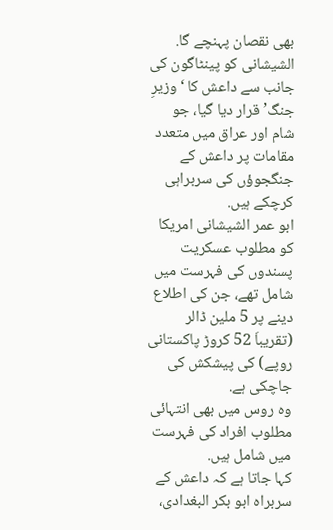بھی نقصان پہنچے گا.
الشیشانی کو پینٹاگون کی جانب سے داعش کا ‘وزیرِ جنگ’ قرار دیا گیا، جو شام اور عراق میں متعدد مقامات پر داعش کے جنگجوؤں کی سربراہی کرچکے ہیں.
ابو عمر الشیشانی امریکا کو مطلوب عسکریت پسندوں کی فہرست میں شامل تھے، جن کی اطلاع دینے پر 5 ملین ڈالر (تقریباَ 52 کروڑ پاکستانی روپے) کی پیشکش کی جاچکی ہے.
وہ روس میں بھی انتہائی مطلوب افراد کی فہرست میں شامل ہیں.
کہا جاتا ہے کہ داعش کے سربراہ ابو بکر البغدادی،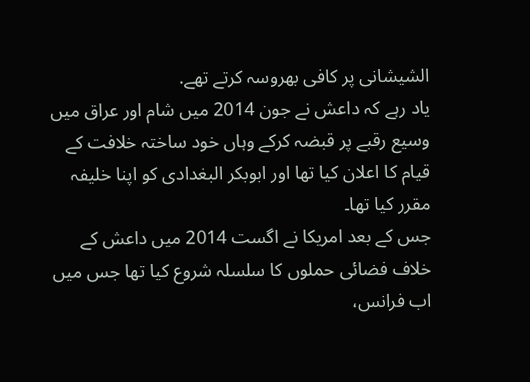الشیشانی پر کافی بھروسہ کرتے تھے.
یاد رہے کہ داعش نے جون 2014 میں شام اور عراق میں وسیع رقبے پر قبضہ کرکے وہاں خود ساختہ خلافت کے قیام کا اعلان کیا تھا اور ابوبکر البغدادی کو اپنا خلیفہ مقرر کیا تھا۔
جس کے بعد امریکا نے اگست 2014 میں داعش کے خلاف فضائی حملوں کا سلسلہ شروع کیا تھا جس میں اب فرانس،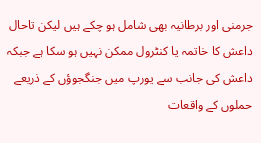جرمنی اور برطانیہ بھی شامل ہو چکے ہیں لیکن تاحال داعش کا خاتمہ یا کنٹرول ممکن نہیں ہو سکا ہے جبکہ داعش کی جانب سے یورپ میں جنگجوؤں کے ذریعے حملوں کے واقعات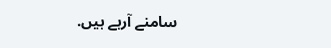سامنے آرہے ہیں.